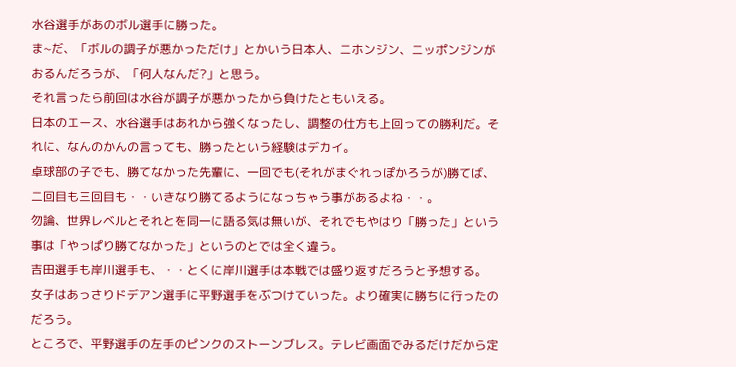水谷選手があのボル選手に勝った。
ま~だ、「ボルの調子が悪かっただけ」とかいう日本人、ニホンジン、ニッポンジンがおるんだろうが、「何人なんだ?」と思う。
それ言ったら前回は水谷が調子が悪かったから負けたともいえる。
日本のエース、水谷選手はあれから強くなったし、調整の仕方も上回っての勝利だ。それに、なんのかんの言っても、勝ったという経験はデカイ。
卓球部の子でも、勝てなかった先輩に、一回でも(それがまぐれっぽかろうが)勝てば、二回目も三回目も・・いきなり勝てるようになっちゃう事があるよね・・。
勿論、世界レベルとそれとを同一に語る気は無いが、それでもやはり「勝った」という事は「やっぱり勝てなかった」というのとでは全く違う。
吉田選手も岸川選手も、・・とくに岸川選手は本戦では盛り返すだろうと予想する。
女子はあっさりドデアン選手に平野選手をぶつけていった。より確実に勝ちに行ったのだろう。
ところで、平野選手の左手のピンクのストーンブレス。テレビ画面でみるだけだから定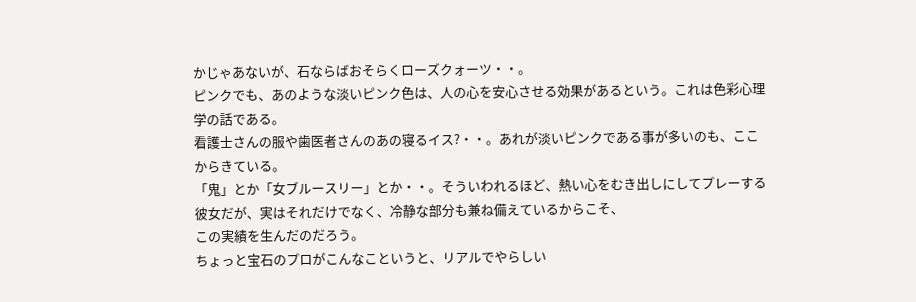かじゃあないが、石ならばおそらくローズクォーツ・・。
ピンクでも、あのような淡いピンク色は、人の心を安心させる効果があるという。これは色彩心理学の話である。
看護士さんの服や歯医者さんのあの寝るイス?・・。あれが淡いピンクである事が多いのも、ここからきている。
「鬼」とか「女ブルースリー」とか・・。そういわれるほど、熱い心をむき出しにしてプレーする彼女だが、実はそれだけでなく、冷静な部分も兼ね備えているからこそ、
この実績を生んだのだろう。
ちょっと宝石のプロがこんなこというと、リアルでやらしい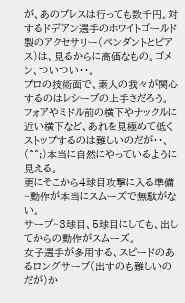が、あのブレスは行っても数千円。対するドデアン選手のホワイトゴールド製のアクセサリー(ペンダントとピアス)は、見るからに高価なもの。ゴメン、ついつい・・。
プロの技術面で、素人の我々が関心するのはレシーブの上手さだろう。
フォアやミドル前の横下やナックルに近い横下など、あれを見極めて低くストップするのは難しいのだが・・、(^^;)本当に自然にやっているように見える。
更にそこから4球目攻撃に入る準備~動作が本当にスムーズで無駄がない。
サーブ~3球目、5球目にしても、出してからの動作がスムーズ。
女子選手が多用する、スピードのあるロングサーブ(出すのも難しいのだが)か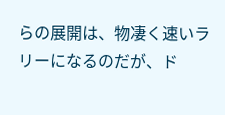らの展開は、物凄く速いラリーになるのだが、ド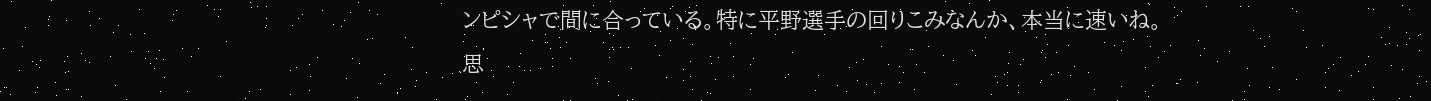ンピシャで間に合っている。特に平野選手の回りこみなんか、本当に速いね。
思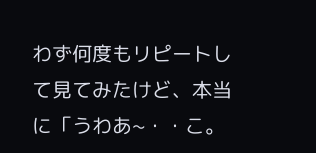わず何度もリピートして見てみたけど、本当に「うわあ~・・こ。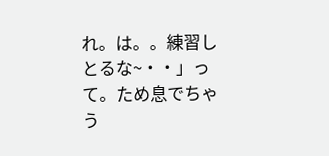れ。は。。練習しとるな~・・」って。ため息でちゃう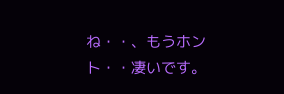ね・・、もうホント・・凄いです。